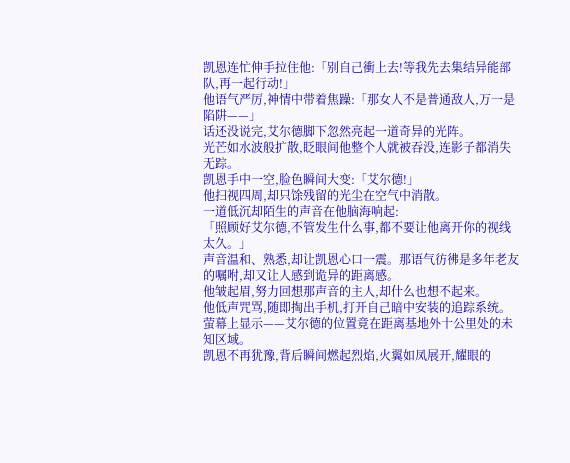凯恩连忙伸手拉住他:「别自己衝上去!等我先去集结异能部队,再一起行动!」
他语气严厉,神情中带着焦躁:「那女人不是普通敌人,万一是陷阱——」
话还没说完,艾尔德脚下忽然亮起一道奇异的光阵。
光芒如水波般扩散,眨眼间他整个人就被吞没,连影子都消失无踪。
凯恩手中一空,脸色瞬间大变:「艾尔德!」
他扫视四周,却只馀残留的光尘在空气中消散。
一道低沉却陌生的声音在他脑海响起:
「照顾好艾尔德,不管发生什么事,都不要让他离开你的视线太久。」
声音温和、熟悉,却让凯恩心口一震。那语气彷彿是多年老友的嘱咐,却又让人感到诡异的距离感。
他皱起眉,努力回想那声音的主人,却什么也想不起来。
他低声咒骂,随即掏出手机,打开自己暗中安装的追踪系统。
萤幕上显示——艾尔德的位置竟在距离基地外十公里处的未知区域。
凯恩不再犹豫,背后瞬间燃起烈焰,火翼如凤展开,耀眼的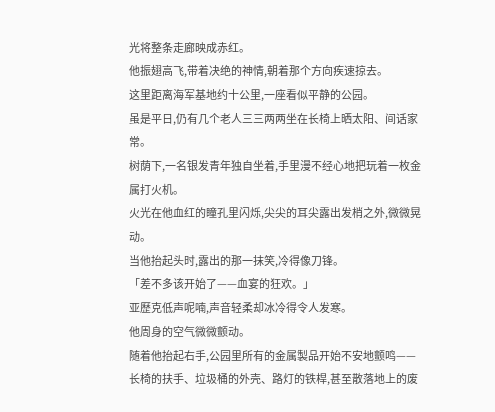光将整条走廊映成赤红。
他振翅高飞,带着决绝的神情,朝着那个方向疾速掠去。
这里距离海军基地约十公里,一座看似平静的公园。
虽是平日,仍有几个老人三三两两坐在长椅上晒太阳、间话家常。
树荫下,一名银发青年独自坐着,手里漫不经心地把玩着一枚金属打火机。
火光在他血红的瞳孔里闪烁,尖尖的耳尖露出发梢之外,微微晃动。
当他抬起头时,露出的那一抹笑,冷得像刀锋。
「差不多该开始了——血宴的狂欢。」
亚歷克低声呢喃,声音轻柔却冰冷得令人发寒。
他周身的空气微微颤动。
随着他抬起右手,公园里所有的金属製品开始不安地颤鸣——
长椅的扶手、垃圾桶的外壳、路灯的铁桿,甚至散落地上的废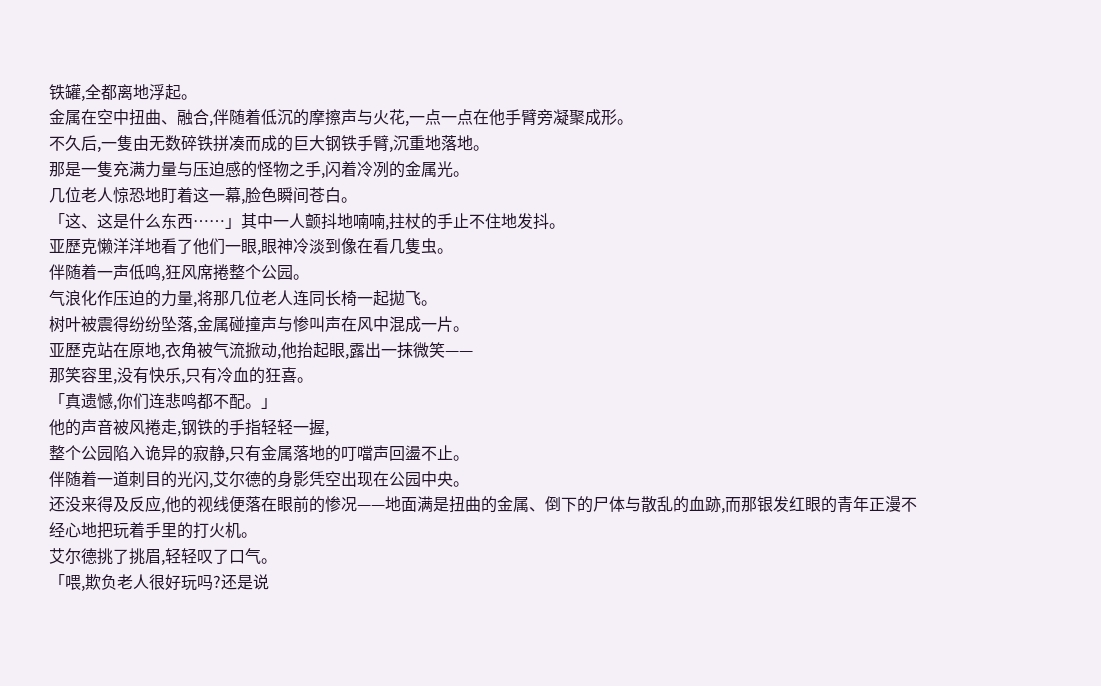铁罐,全都离地浮起。
金属在空中扭曲、融合,伴随着低沉的摩擦声与火花,一点一点在他手臂旁凝聚成形。
不久后,一隻由无数碎铁拼凑而成的巨大钢铁手臂,沉重地落地。
那是一隻充满力量与压迫感的怪物之手,闪着冷冽的金属光。
几位老人惊恐地盯着这一幕,脸色瞬间苍白。
「这、这是什么东西……」其中一人颤抖地喃喃,拄杖的手止不住地发抖。
亚歷克懒洋洋地看了他们一眼,眼神冷淡到像在看几隻虫。
伴随着一声低鸣,狂风席捲整个公园。
气浪化作压迫的力量,将那几位老人连同长椅一起拋飞。
树叶被震得纷纷坠落,金属碰撞声与惨叫声在风中混成一片。
亚歷克站在原地,衣角被气流掀动,他抬起眼,露出一抹微笑——
那笑容里,没有快乐,只有冷血的狂喜。
「真遗憾,你们连悲鸣都不配。」
他的声音被风捲走,钢铁的手指轻轻一握,
整个公园陷入诡异的寂静,只有金属落地的叮噹声回盪不止。
伴随着一道刺目的光闪,艾尔德的身影凭空出现在公园中央。
还没来得及反应,他的视线便落在眼前的惨况——地面满是扭曲的金属、倒下的尸体与散乱的血跡,而那银发红眼的青年正漫不经心地把玩着手里的打火机。
艾尔德挑了挑眉,轻轻叹了口气。
「喂,欺负老人很好玩吗?还是说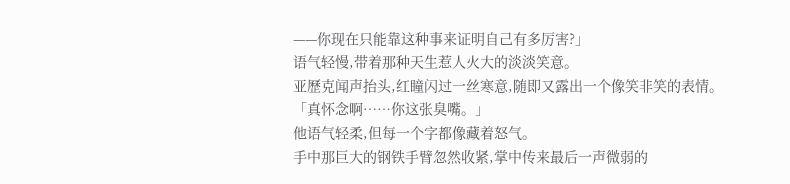——你现在只能靠这种事来证明自己有多厉害?」
语气轻慢,带着那种天生惹人火大的淡淡笑意。
亚歷克闻声抬头,红瞳闪过一丝寒意,随即又露出一个像笑非笑的表情。
「真怀念啊……你这张臭嘴。」
他语气轻柔,但每一个字都像藏着怒气。
手中那巨大的钢铁手臂忽然收紧,掌中传来最后一声微弱的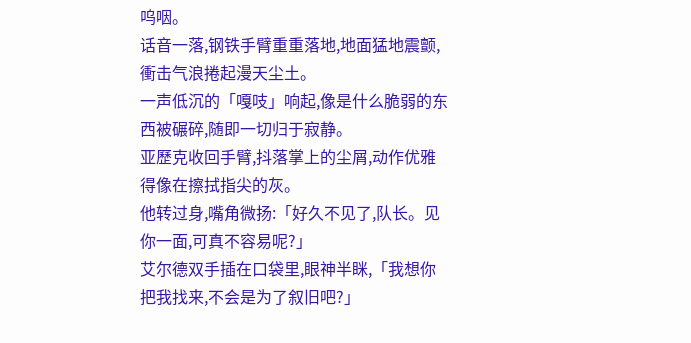呜咽。
话音一落,钢铁手臂重重落地,地面猛地震颤,衝击气浪捲起漫天尘土。
一声低沉的「嘎吱」响起,像是什么脆弱的东西被碾碎,随即一切归于寂静。
亚歷克收回手臂,抖落掌上的尘屑,动作优雅得像在擦拭指尖的灰。
他转过身,嘴角微扬:「好久不见了,队长。见你一面,可真不容易呢?」
艾尔德双手插在口袋里,眼神半眯,「我想你把我找来,不会是为了叙旧吧?」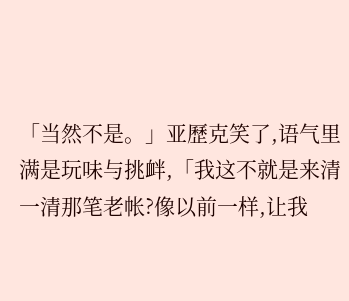「当然不是。」亚歷克笑了,语气里满是玩味与挑衅,「我这不就是来清一清那笔老帐?像以前一样,让我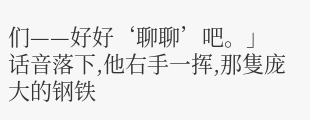们——好好‘聊聊’吧。」
话音落下,他右手一挥,那隻庞大的钢铁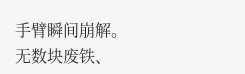手臂瞬间崩解。
无数块废铁、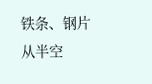铁条、钢片从半空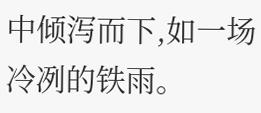中倾泻而下,如一场冷冽的铁雨。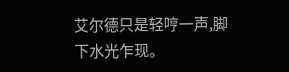艾尔德只是轻哼一声,脚下水光乍现。